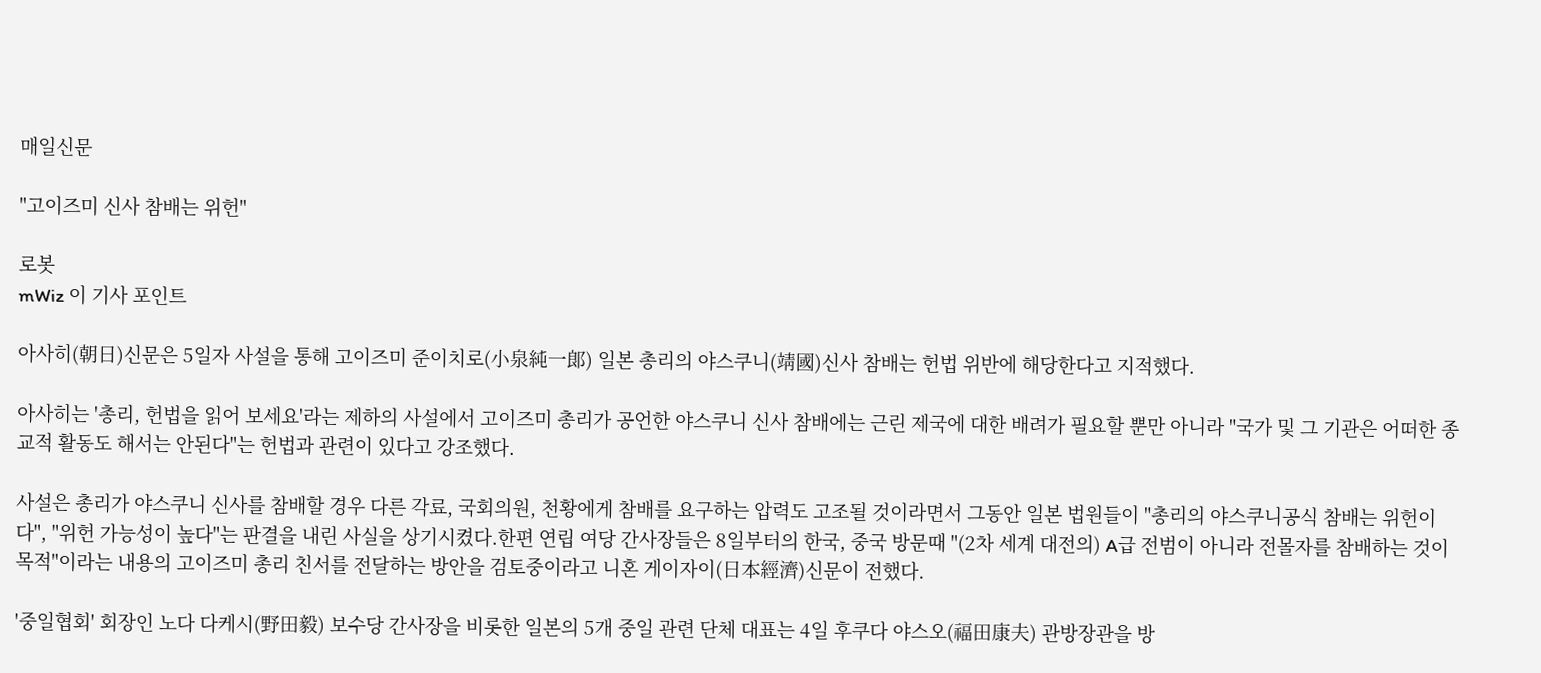매일신문

"고이즈미 신사 참배는 위헌"

로봇
mWiz 이 기사 포인트

아사히(朝日)신문은 5일자 사설을 통해 고이즈미 준이치로(小泉純一郞) 일본 총리의 야스쿠니(靖國)신사 참배는 헌법 위반에 해당한다고 지적했다.

아사히는 '총리, 헌법을 읽어 보세요'라는 제하의 사설에서 고이즈미 총리가 공언한 야스쿠니 신사 참배에는 근린 제국에 대한 배려가 필요할 뿐만 아니라 "국가 및 그 기관은 어떠한 종교적 활동도 해서는 안된다"는 헌법과 관련이 있다고 강조했다.

사설은 총리가 야스쿠니 신사를 참배할 경우 다른 각료, 국회의원, 천황에게 참배를 요구하는 압력도 고조될 것이라면서 그동안 일본 법원들이 "총리의 야스쿠니공식 참배는 위헌이다", "위헌 가능성이 높다"는 판결을 내린 사실을 상기시켰다.한편 연립 여당 간사장들은 8일부터의 한국, 중국 방문때 "(2차 세계 대전의) A급 전범이 아니라 전몰자를 참배하는 것이 목적"이라는 내용의 고이즈미 총리 친서를 전달하는 방안을 검토중이라고 니혼 게이자이(日本經濟)신문이 전했다.

'중일협회' 회장인 노다 다케시(野田毅) 보수당 간사장을 비롯한 일본의 5개 중일 관련 단체 대표는 4일 후쿠다 야스오(福田康夫) 관방장관을 방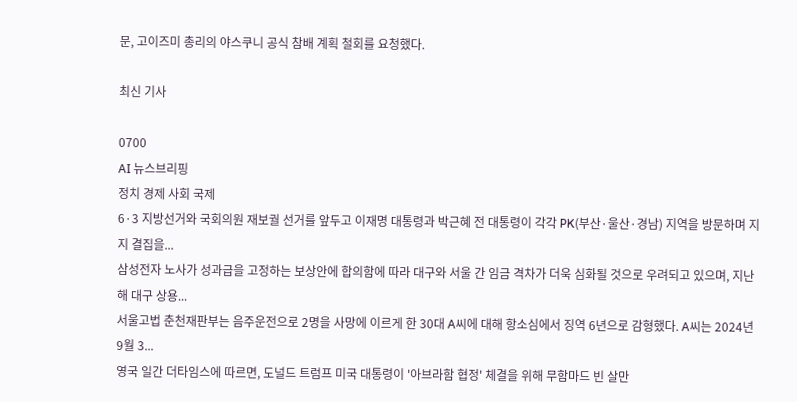문, 고이즈미 총리의 야스쿠니 공식 참배 계획 철회를 요청했다.

최신 기사

0700
AI 뉴스브리핑
정치 경제 사회 국제
6·3 지방선거와 국회의원 재보궐 선거를 앞두고 이재명 대통령과 박근혜 전 대통령이 각각 PK(부산·울산·경남) 지역을 방문하며 지지 결집을...
삼성전자 노사가 성과급을 고정하는 보상안에 합의함에 따라 대구와 서울 간 임금 격차가 더욱 심화될 것으로 우려되고 있으며, 지난해 대구 상용...
서울고법 춘천재판부는 음주운전으로 2명을 사망에 이르게 한 30대 A씨에 대해 항소심에서 징역 6년으로 감형했다. A씨는 2024년 9월 3...
영국 일간 더타임스에 따르면, 도널드 트럼프 미국 대통령이 '아브라함 협정' 체결을 위해 무함마드 빈 살만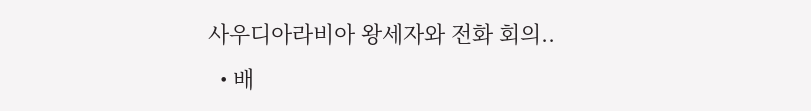사우디아라비아 왕세자와 전화 회의..
  • 배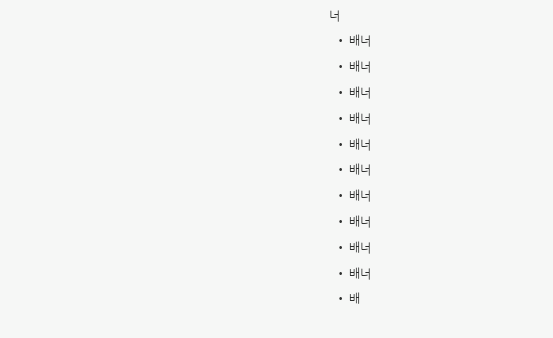너
  • 배너
  • 배너
  • 배너
  • 배너
  • 배너
  • 배너
  • 배너
  • 배너
  • 배너
  • 배너
  • 배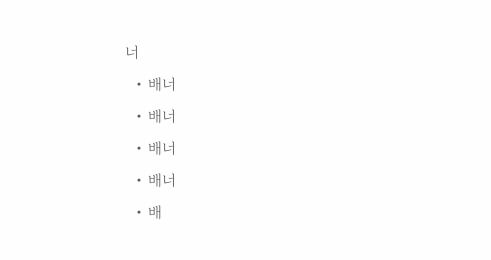너
  • 배너
  • 배너
  • 배너
  • 배너
  • 배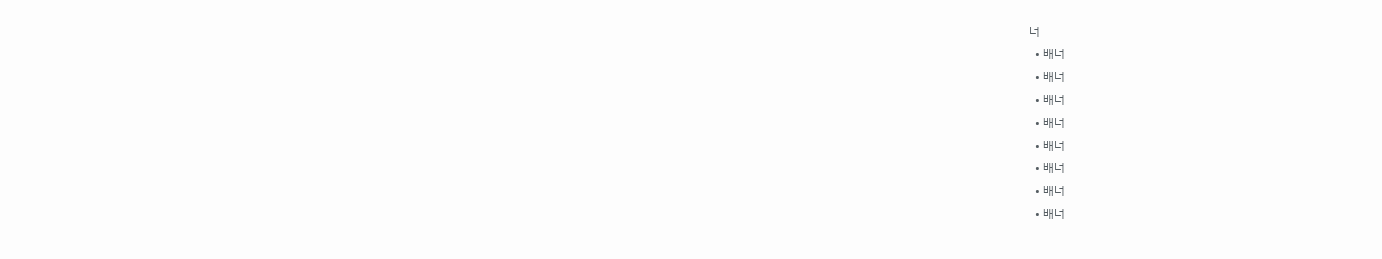너
  • 배너
  • 배너
  • 배너
  • 배너
  • 배너
  • 배너
  • 배너
  • 배너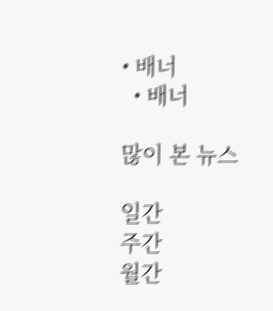• 배너
  • 배너

많이 본 뉴스

일간
주간
월간